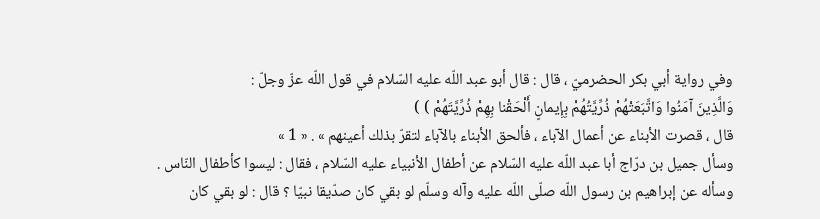وفي رواية أبي بكر الحضرميّ ، قال : قال أبو عبد اللّه عليه السّلام في قول اللّه عزّ وجلّ :
وَالَّذِينَ آمَنُوا وَاتَّبَعَتْهُمْ ذُرِّيَّتُهُمْ بِإِيمانٍ أَلْحَقْنا بِهِمْ ذُرِّيَّتَهُمْ ) )
قال ، قصرت الأبناء عن أعمال الآباء ، فألحق الأبناء بالآباء لتقرّ بذلك أعينهم » . « 1 »
وسأل جميل بن درّاج أبا عبد اللّه عليه السّلام عن أطفال الأنبياء عليه السّلام ، فقال : ليسوا كأطفال النّاس .
وسأله عن إبراهيم بن رسول اللّه صلّى اللّه عليه وآله وسلّم لو بقي كان صدّيقا نبيّا ؟ قال : لو بقي كان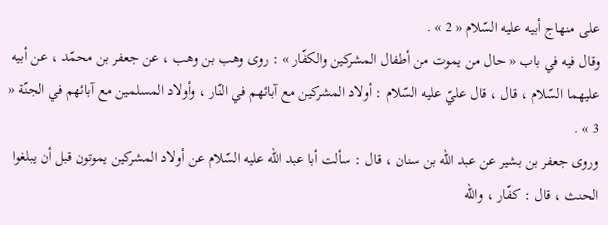على منهاج أبيه عليه السّلام « 2 » .
وقال فيه في باب « حال من يموت من أطفال المشركين والكفّار » : روى وهب بن وهب ، عن جعفر بن محمّد ، عن أبيه عليهما السّلام ، قال ، قال عليّ عليه السّلام : أولاد المشركين مع آبائهم في النّار ، وأولاد المسلمين مع آبائهم في الجنّة « 3 » .
وروى جعفر بن بشير عن عبد اللّه بن سنان ، قال : سألت أبا عبد اللّه عليه السّلام عن أولاد المشركين يموتون قبل أن يبلغوا الحنث ، قال : كفّار ، واللّه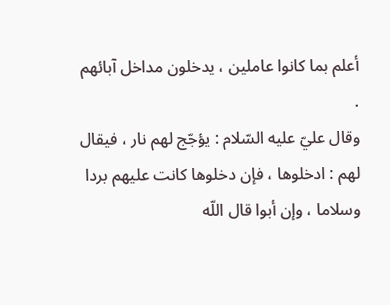أعلم بما كانوا عاملين ، يدخلون مداخل آبائهم .
وقال عليّ عليه السّلام : يؤجّج لهم نار ، فيقال لهم : ادخلوها ، فإن دخلوها كانت عليهم بردا وسلاما ، وإن أبوا قال اللّه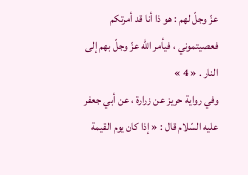عزّ وجلّ لهم : هو ذا أنا قد أمرتكم فعصيتموني ، فيأمر اللّه عزّ وجلّ بهم إلى النار . « 4 »
وفي رواية حريز عن زرارة ، عن أبي جعفر عليه السّلام قال : « إذا كان يوم القيمة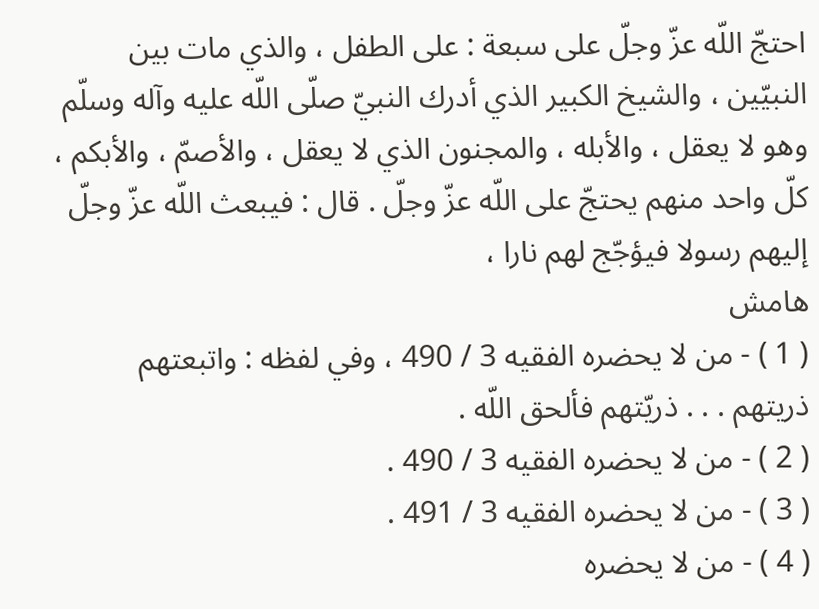احتجّ اللّه عزّ وجلّ على سبعة : على الطفل ، والذي مات بين النبيّين ، والشيخ الكبير الذي أدرك النبيّ صلّى اللّه عليه وآله وسلّم وهو لا يعقل ، والأبله ، والمجنون الذي لا يعقل ، والأصمّ ، والأبكم ، كلّ واحد منهم يحتجّ على اللّه عزّ وجلّ . قال : فيبعث اللّه عزّ وجلّ إليهم رسولا فيؤجّج لهم نارا ،
هامش
( 1 ) - من لا يحضره الفقيه 3 / 490 ، وفي لفظه : واتبعتهم ذريتهم . . . ذريّتهم فألحق اللّه .
( 2 ) - من لا يحضره الفقيه 3 / 490 .
( 3 ) - من لا يحضره الفقيه 3 / 491 .
( 4 ) - من لا يحضره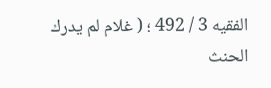الفقيه 3 / 492 ؛ ( غلام لم يدرك الحنث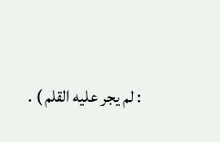: لم يجر عليه القلم ) .